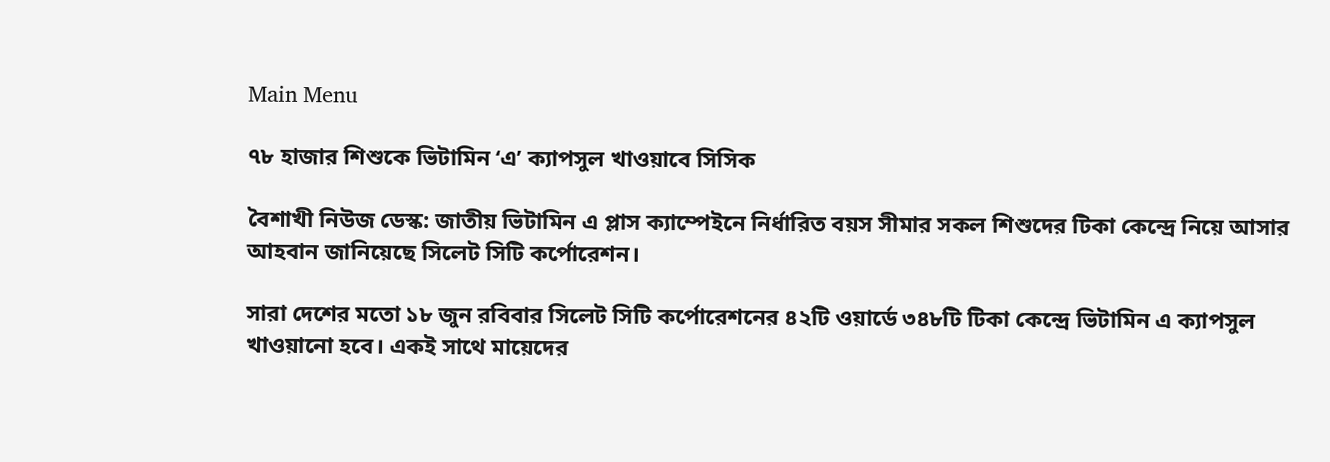Main Menu

৭৮ হাজার শিশুকে ভিটামিন ‘এ’ ক্যাপসুল খাওয়াবে সিসিক

বৈশাখী নিউজ ডেস্ক: জাতীয় ভিটামিন এ প্লাস ক্যাম্পেইনে নির্ধারিত বয়স সীমার সকল শিশুদের টিকা কেন্দ্রে নিয়ে আসার আহবান জানিয়েছে সিলেট সিটি কর্পোরেশন।

সারা দেশের মতো ১৮ জুন রবিবার সিলেট সিটি কর্পোরেশনের ৪২টি ওয়ার্ডে ৩৪৮টি টিকা কেন্দ্রে ভিটামিন এ ক্যাপসুল খাওয়ানো হবে। একই সাথে মায়েদের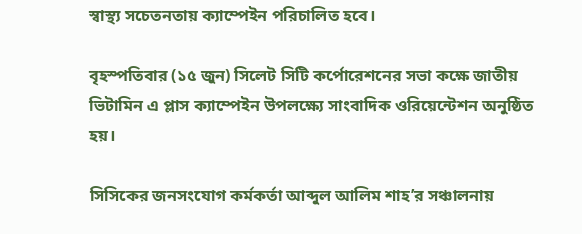স্বাস্থ্য সচেতনতায় ক্যাম্পেইন পরিচালিত হবে।

বৃহস্পতিবার (১৫ জুন) সিলেট সিটি কর্পোরেশনের সভা কক্ষে জাতীয় ভিটামিন এ প্লাস ক্যাম্পেইন উপলক্ষ্যে সাংবাদিক ওরিয়েন্টেশন অনুষ্ঠিত হয়।

সিসিকের জনসংযোগ কর্মকর্তা আব্দুল আলিম শাহ’র সঞ্চালনায়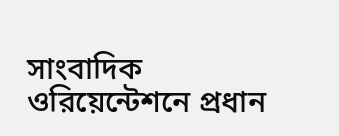সাংবাদিক ওরিয়েন্টেশনে প্রধান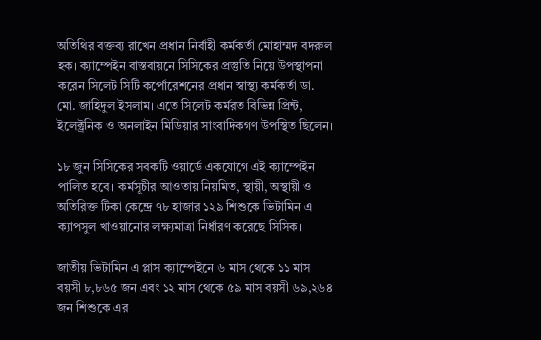অতিথির বক্তব্য রাখেন প্রধান নির্বাহী কর্মকর্তা মোহাম্মদ বদরুল হক। ক্যাম্পেইন বাস্তবায়নে সিসিকের প্রস্তুতি নিয়ে উপস্থাপনা করেন সিলেট সিটি কর্পোরেশনের প্রধান স্বাস্থ্য কর্মকর্তা ডা. মো. জাহিদুল ইসলাম। এতে সিলেট কর্মরত বিভিন্ন প্রিন্ট, ইলেক্ট্রনিক ও অনলাইন মিডিয়ার সাংবাদিকগণ উপস্থিত ছিলেন।

১৮ জুন সিসিকের সবকটি ওয়ার্ডে একযোগে এই ক্যাম্পেইন পালিত হবে। কর্মসূচীর আওতায় নিয়মিত, স্থায়ী, অস্থায়ী ও অতিরিক্ত টিকা কেন্দ্রে ৭৮ হাজার ১২৯ শিশুকে ভিটামিন এ ক্যাপসুল খাওয়ানোর লক্ষ্যমাত্রা নির্ধারণ করেছে সিসিক।

জাতীয় ভিটামিন এ প্লাস ক্যাম্পেইনে ৬ মাস থেকে ১১ মাস বয়সী ৮,৮৬৫ জন এবং ১২ মাস থেকে ৫৯ মাস বয়সী ৬৯,২৬৪ জন শিশুকে এর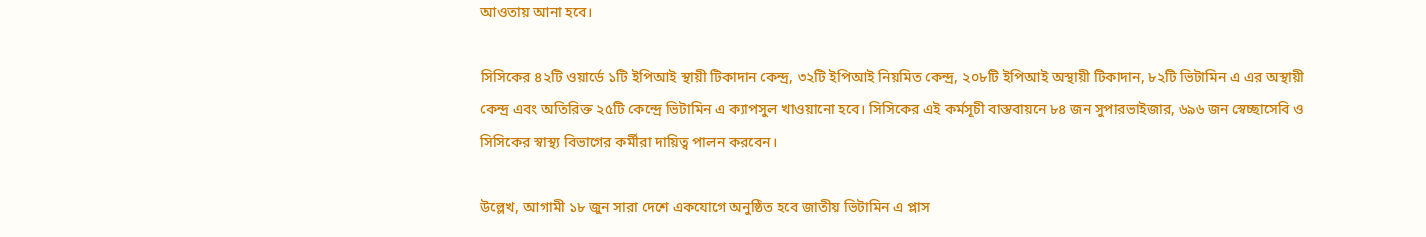আওতায় আনা হবে।

সিসিকের ৪২টি ওয়ার্ডে ১টি ইপিআই স্থায়ী টিকাদান কেন্দ্র, ৩২টি ইপিআই নিয়মিত কেন্দ্র, ২০৮টি ইপিআই অস্থায়ী টিকাদান, ৮২টি ভিটামিন এ এর অস্থায়ী কেন্দ্র এবং অতিরিক্ত ২৫টি কেন্দ্রে ভিটামিন এ ক্যাপসুল খাওয়ানো হবে। সিসিকের এই কর্মসূচী বাস্তবায়নে ৮৪ জন সুপারভাইজার, ৬৯৬ জন স্বেচ্ছাসেবি ও সিসিকের স্বাস্থ্য বিভাগের কর্মীরা দায়িত্ব পালন করবেন।

উল্লেখ, আগামী ১৮ জুন সারা দেশে একযোগে অনুষ্ঠিত হবে জাতীয় ভিটামিন এ প্লাস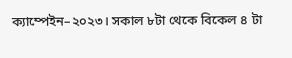ক্যাম্পেইন–২০২৩। সকাল ৮টা থেকে বিকেল ৪ টা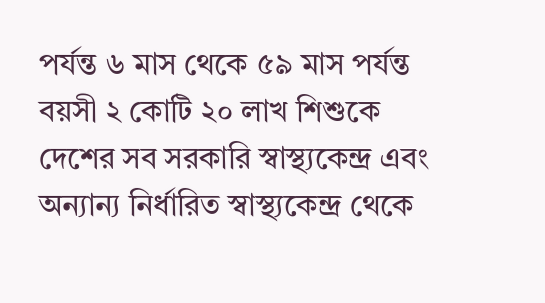পর্যন্ত ৬ মাস থেকে ৫৯ মাস পর্যন্ত বয়সী ২ কোটি ২০ লাখ শিশুকে দেশের সব সরকারি স্বাস্থ্যকেন্দ্র এবং অন্যান্য নির্ধারিত স্বাস্থ্যকেন্দ্র থেকে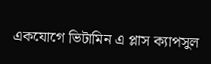একযোগে ভিটামিন এ প্লাস ক্যাপসুল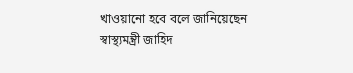খাওয়ানো হবে বলে জানিয়েছেন স্বাস্থ্যমন্ত্রী জাহিদ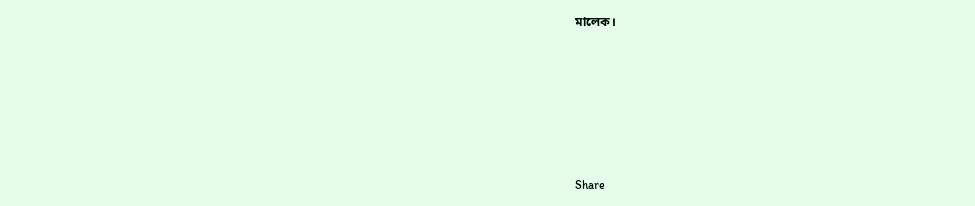মালেক।







Share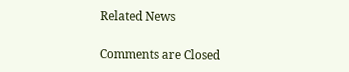Related News

Comments are Closed